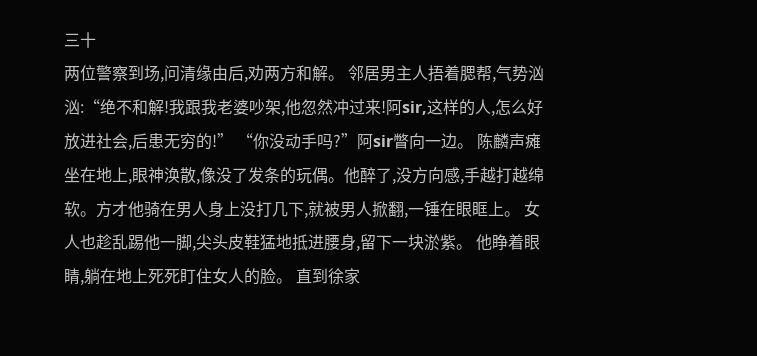三十
两位警察到场,问清缘由后,劝两方和解。 邻居男主人捂着腮帮,气势汹汹:“绝不和解!我跟我老婆吵架,他忽然冲过来!阿sir,这样的人,怎么好放进社会,后患无穷的!” “你没动手吗?”阿sir瞥向一边。 陈麟声瘫坐在地上,眼神涣散,像没了发条的玩偶。他醉了,没方向感,手越打越绵软。方才他骑在男人身上没打几下,就被男人掀翻,一锤在眼眶上。 女人也趁乱踢他一脚,尖头皮鞋猛地抵进腰身,留下一块淤紫。 他睁着眼睛,躺在地上死死盯住女人的脸。 直到徐家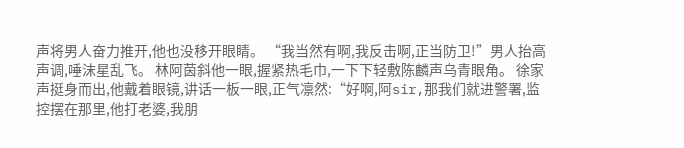声将男人奋力推开,他也没移开眼睛。 “我当然有啊,我反击啊,正当防卫!”男人抬高声调,唾沫星乱飞。 林阿茵斜他一眼,握紧热毛巾,一下下轻敷陈麟声乌青眼角。 徐家声挺身而出,他戴着眼镜,讲话一板一眼,正气凛然:“好啊,阿sir,那我们就进警署,监控摆在那里,他打老婆,我朋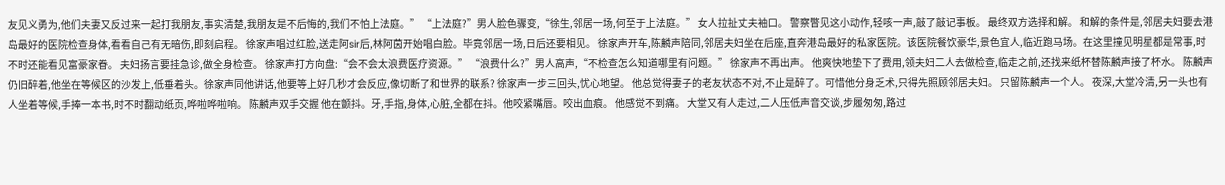友见义勇为,他们夫妻又反过来一起打我朋友,事实清楚,我朋友是不后悔的,我们不怕上法庭。” “上法庭?”男人脸色骤变,“徐生,邻居一场,何至于上法庭。” 女人拉扯丈夫袖口。 警察瞥见这小动作,轻咳一声,敲了敲记事板。 最终双方选择和解。 和解的条件是,邻居夫妇要去港岛最好的医院检查身体,看看自己有无暗伤,即刻启程。 徐家声唱过红脸,送走阿sir后,林阿茵开始唱白脸。毕竟邻居一场,日后还要相见。 徐家声开车,陈麟声陪同,邻居夫妇坐在后座,直奔港岛最好的私家医院。该医院餐饮豪华,景色宜人,临近跑马场。在这里撞见明星都是常事,时不时还能看见富豪家眷。 夫妇扬言要挂急诊,做全身检查。 徐家声打方向盘:“会不会太浪费医疗资源。” “浪费什么?”男人高声,“不检查怎么知道哪里有问题。” 徐家声不再出声。 他爽快地垫下了费用,领夫妇二人去做检查,临走之前,还找来纸杯替陈麟声接了杯水。 陈麟声仍旧醉着,他坐在等候区的沙发上,低垂着头。徐家声同他讲话,他要等上好几秒才会反应,像切断了和世界的联系? 徐家声一步三回头,忧心地望。 他总觉得妻子的老友状态不对,不止是醉了。可惜他分身乏术,只得先照顾邻居夫妇。 只留陈麟声一个人。 夜深,大堂冷清,另一头也有人坐着等候,手捧一本书,时不时翻动纸页,哗啦哗啦响。 陈麟声双手交握 他在颤抖。牙,手指,身体,心脏,全都在抖。他咬紧嘴唇。咬出血痕。 他感觉不到痛。 大堂又有人走过,二人压低声音交谈,步履匆匆,路过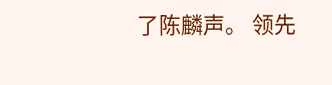了陈麟声。 领先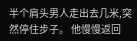半个肩头男人走出去几米,突然停住步子。 他慢慢返回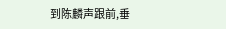到陈麟声跟前,垂